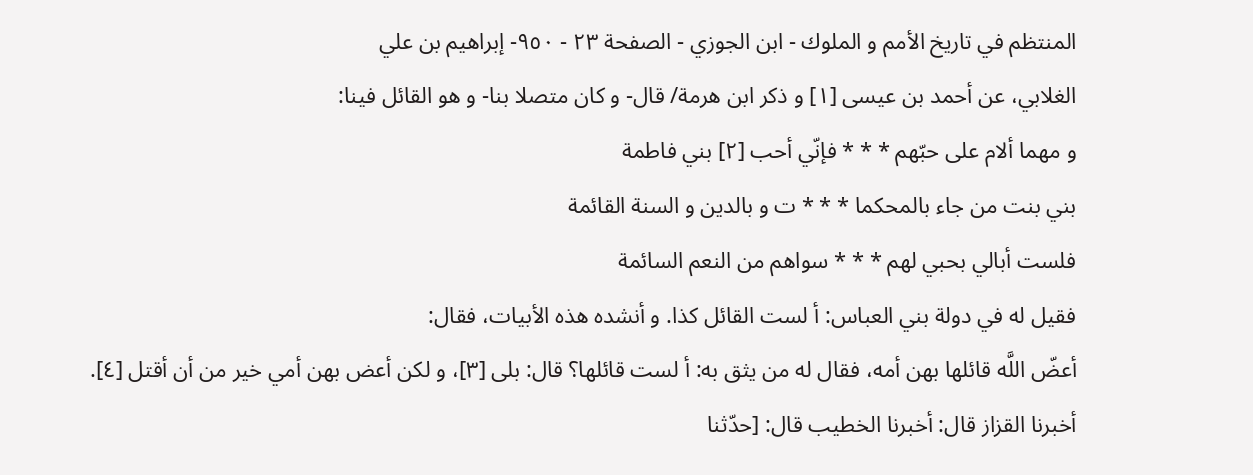المنتظم في تاريخ الأمم و الملوك - ابن الجوزي - الصفحة ٢٣ - ٩٥٠- إبراهيم بن علي
الغلابي، عن أحمد بن عيسى [١] و ذكر ابن هرمة/ قال- و كان متصلا بنا- و هو القائل فينا:
و مهما ألام على حبّهم * * * فإنّي أحب [٢] بني فاطمة
بني بنت من جاء بالمحكما * * * ت و بالدين و السنة القائمة
فلست أبالي بحبي لهم * * * سواهم من النعم السائمة
فقيل له في دولة بني العباس: أ لست القائل كذا. و أنشده هذه الأبيات، فقال:
أعضّ اللَّه قائلها بهن أمه، فقال له من يثق به: أ لست قائلها؟ قال: بلى [٣]، و لكن أعض بهن أمي خير من أن أقتل [٤].
أخبرنا القزاز قال: أخبرنا الخطيب قال: [حدّثنا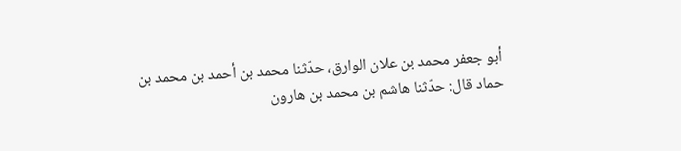أبو جعفر محمد بن علان الوارق، حدّثنا محمد بن أحمد بن محمد بن حماد قال: حدّثنا هاشم بن محمد بن هارون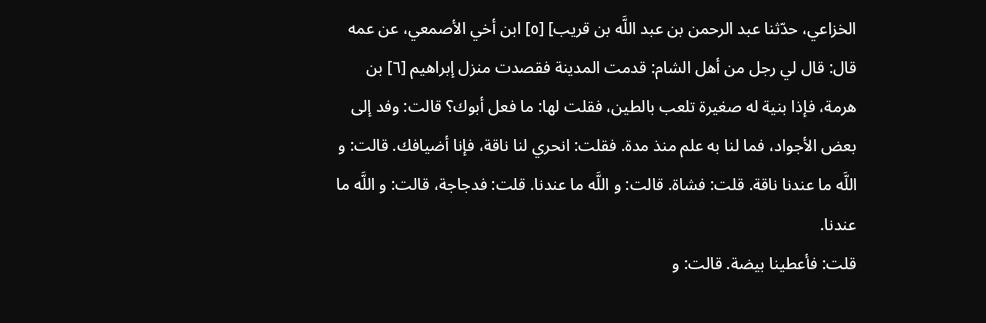الخزاعي، حدّثنا عبد الرحمن بن عبد اللَّه بن قريب] [٥] ابن أخي الأصمعي، عن عمه قال: قال لي رجل من أهل الشام: قدمت المدينة فقصدت منزل إبراهيم [٦] بن هرمة، فإذا بنية له صغيرة تلعب بالطين، فقلت لها: ما فعل أبوك؟ قالت: وفد إلى بعض الأجواد، فما لنا به علم منذ مدة. فقلت: انحري لنا ناقة، فإنا أضيافك. قالت: و اللَّه ما عندنا ناقة. قلت: فشاة. قالت: و اللَّه ما عندنا. قلت: فدجاجة، قالت: و اللَّه ما عندنا.
قلت: فأعطينا بيضة. قالت: و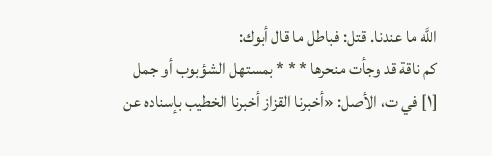اللَّه ما عندنا. قتل: فباطل ما قال أبوك:
كم ناقة قد وجأت منحرها * * * بمستهل الشؤبوب أو جمل
[١] في ت، الأصل: «أخبرنا القزاز أخبرنا الخطيب بإسناده عن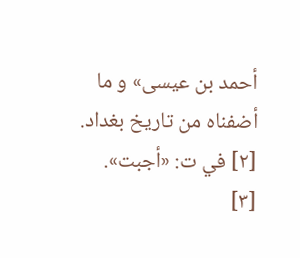أحمد بن عيسى» و ما أضفناه من تاريخ بغداد.
[٢] في ت: «أجبت».
[٣]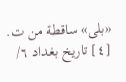«بلى» ساقطة من ت.
[٤] تاريخ بغداد ٦/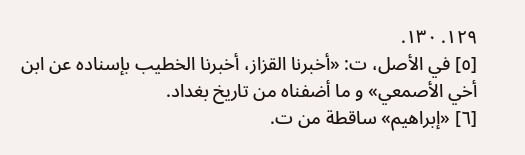١٢٩. ١٣٠.
[٥] في الأصل، ت: «أخبرنا القزاز، أخبرنا الخطيب بإسناده عن ابن أخي الأصمعي» و ما أضفناه من تاريخ بغداد.
[٦] «إبراهيم» ساقطة من ت.